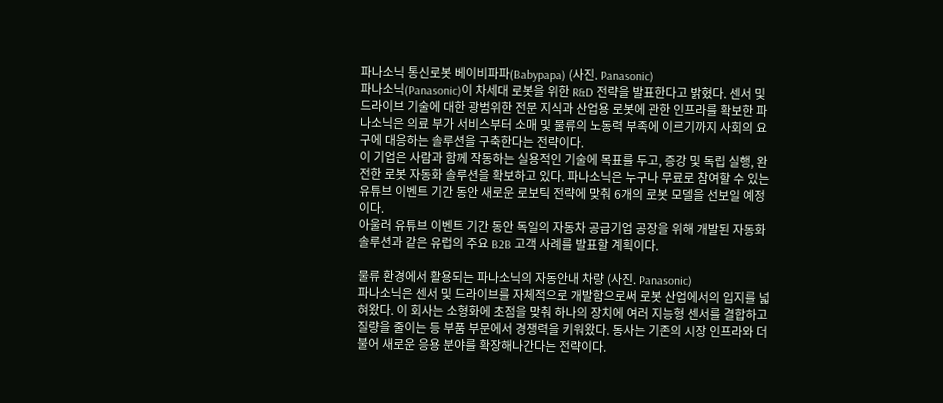파나소닉 통신로봇 베이비파파(Babypapa) (사진. Panasonic)
파나소닉(Panasonic)이 차세대 로봇을 위한 R&D 전략을 발표한다고 밝혔다. 센서 및 드라이브 기술에 대한 광범위한 전문 지식과 산업용 로봇에 관한 인프라를 확보한 파나소닉은 의료 부가 서비스부터 소매 및 물류의 노동력 부족에 이르기까지 사회의 요구에 대응하는 솔루션을 구축한다는 전략이다.
이 기업은 사람과 함께 작동하는 실용적인 기술에 목표를 두고, 증강 및 독립 실행, 완전한 로봇 자동화 솔루션을 확보하고 있다. 파나소닉은 누구나 무료로 참여할 수 있는 유튜브 이벤트 기간 동안 새로운 로보틱 전략에 맞춰 6개의 로봇 모델을 선보일 예정이다.
아울러 유튜브 이벤트 기간 동안 독일의 자동차 공급기업 공장을 위해 개발된 자동화 솔루션과 같은 유럽의 주요 B2B 고객 사례를 발표할 계획이다.

물류 환경에서 활용되는 파나소닉의 자동안내 차량 (사진. Panasonic)
파나소닉은 센서 및 드라이브를 자체적으로 개발함으로써 로봇 산업에서의 입지를 넓혀왔다. 이 회사는 소형화에 초점을 맞춰 하나의 장치에 여러 지능형 센서를 결합하고 질량을 줄이는 등 부품 부문에서 경쟁력을 키워왔다. 동사는 기존의 시장 인프라와 더불어 새로운 응용 분야를 확장해나간다는 전략이다.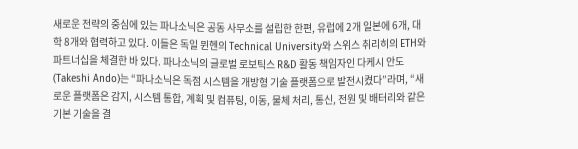새로운 전략의 중심에 있는 파나소닉은 공동 사무소를 설립한 한편, 유럽에 2개 일본에 6개, 대학 8개와 협력하고 있다. 이들은 독일 뮌헨의 Technical University와 스위스 취리히의 ETH와 파트너십을 체결한 바 있다. 파나소닉의 글로벌 로보틱스 R&D 활동 책임자인 다케시 안도(Takeshi Ando)는 “파나소닉은 독점 시스템을 개방형 기술 플랫폼으로 발전시켰다”라며, “새로운 플랫폼은 감지, 시스템 통합, 계획 및 컴퓨팅, 이동, 물체 처리, 통신, 전원 및 배터리와 같은 기본 기술을 결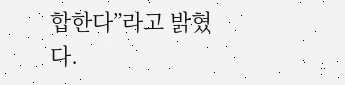합한다”라고 밝혔다.